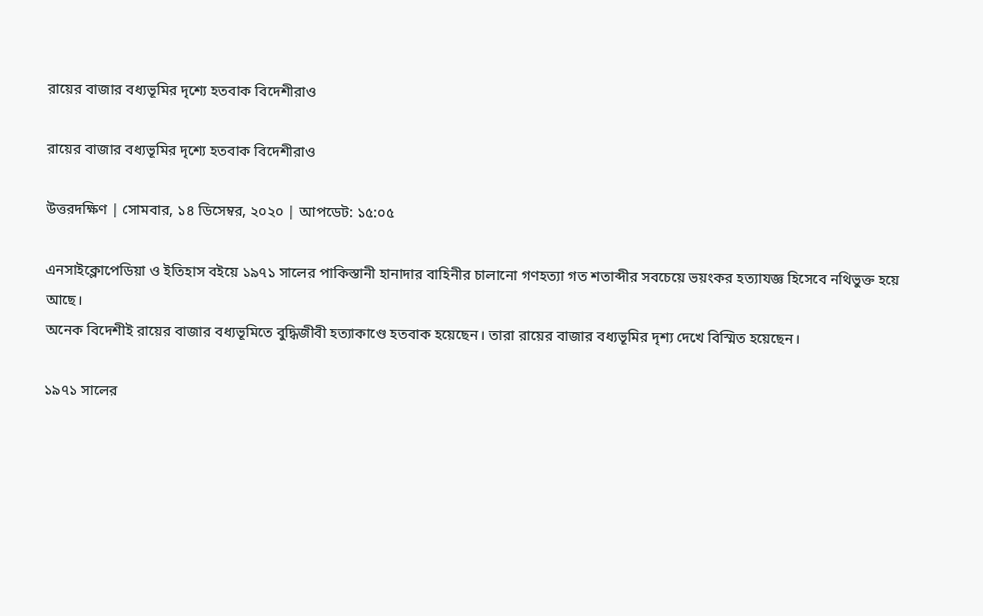রায়ের বাজার বধ্যভূমির দৃশ্যে হতবাক বিদেশীরাও

রায়ের বাজার বধ্যভূমির দৃশ্যে হতবাক বিদেশীরাও

উত্তরদক্ষিণ | সোমবার, ১৪ ডিসেম্বর, ২০২০ | আপডেট: ১৫:০৫

এনসাইক্লোপেডিয়া ও ইতিহাস বইয়ে ১৯৭১ সালের পাকিস্তানী হানাদার বাহিনীর চালানো গণহত্যা গত শতাব্দীর সবচেয়ে ভয়ংকর হত্যাযজ্ঞ হিসেবে নথিভুক্ত হয়ে আছে।
অনেক বিদেশীই রায়ের বাজার বধ্যভূমিতে বুদ্ধিজীবী হত্যাকাণ্ডে হতবাক হয়েছেন। তারা রায়ের বাজার বধ্যভূমির দৃশ্য দেখে বিস্মিত হয়েছেন।

১৯৭১ সালের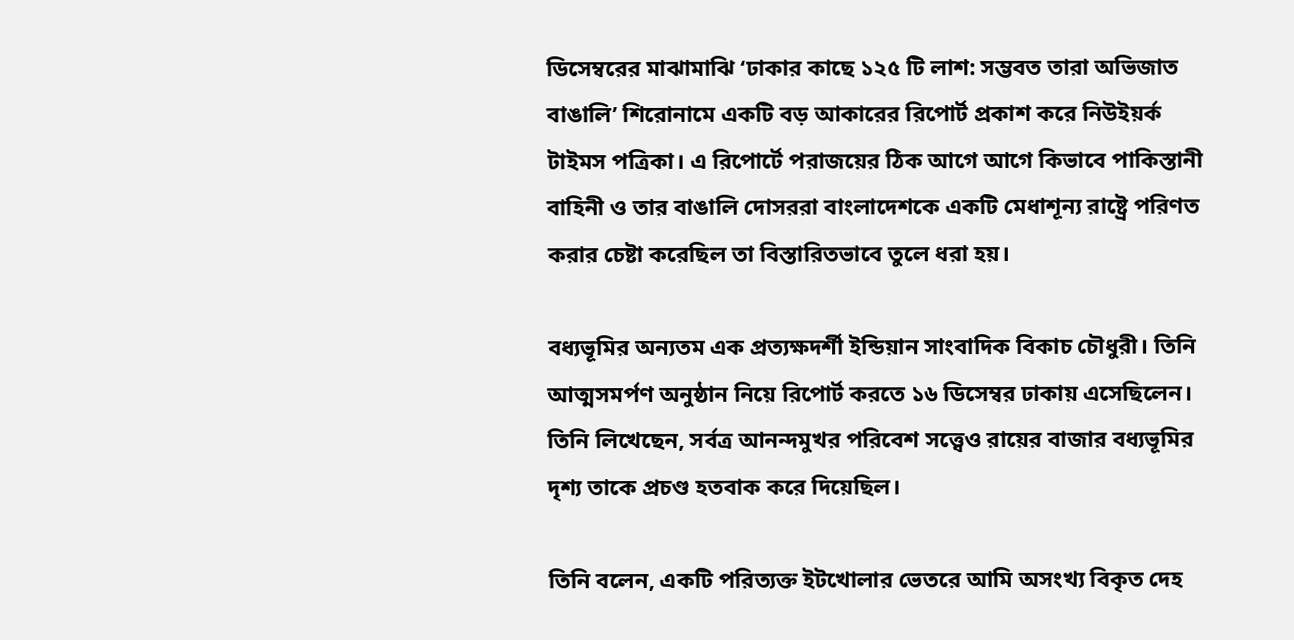ডিসেম্বরের মাঝামাঝি ‘ঢাকার কাছে ১২৫ টি লাশ: সম্ভবত তারা অভিজাত বাঙালি’ শিরোনামে একটি বড় আকারের রিপোর্ট প্রকাশ করে নিউইয়র্ক টাইমস পত্রিকা। এ রিপোর্টে পরাজয়ের ঠিক আগে আগে কিভাবে পাকিস্তানী বাহিনী ও তার বাঙালি দোসররা বাংলাদেশকে একটি মেধাশূন্য রাষ্ট্রে পরিণত করার চেষ্টা করেছিল তা বিস্তারিতভাবে তুলে ধরা হয়।

বধ্যভূমির অন্যতম এক প্রত্যক্ষদর্শী ইন্ডিয়ান সাংবাদিক বিকাচ চৌধুরী। তিনি আত্মসমর্পণ অনুষ্ঠান নিয়ে রিপোর্ট করতে ১৬ ডিসেম্বর ঢাকায় এসেছিলেন। তিনি লিখেছেন, সর্বত্র আনন্দমুখর পরিবেশ সত্ত্বেও রায়ের বাজার বধ্যভূমির দৃশ্য তাকে প্রচণ্ড হতবাক করে দিয়েছিল।

তিনি বলেন, একটি পরিত্যক্ত ইটখোলার ভেতরে আমি অসংখ্য বিকৃত দেহ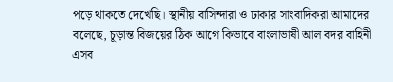পড়ে থাকতে দেখেছি। স্থানীয় বাসিন্দারা ও ঢাকার সাংবাদিকরা আমাদের বলেছে, চূড়ান্ত বিজয়ের ঠিক আগে কিভাবে বাংলাভাষী আল বদর বাহিনী এসব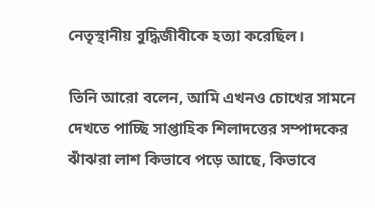নেতৃস্থানীয় বুদ্ধিজীবীকে হত্যা করেছিল।

তিনি আরো বলেন, আমি এখনও চোখের সামনে দেখতে পাচ্ছি সাপ্তাহিক শিলাদত্তের সম্পাদকের ঝাঁঝরা লাশ কিভাবে পড়ে আছে, কিভাবে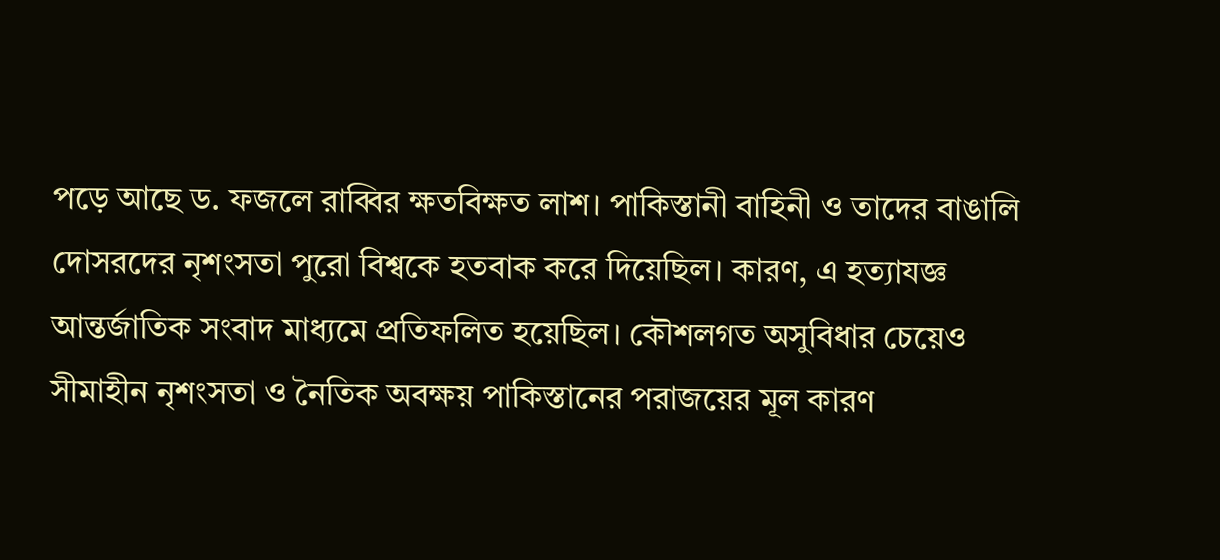পড়ে আছে ড. ফজলে রাব্বির ক্ষতবিক্ষত লাশ। পাকিস্তানী বাহিনী ও তাদের বাঙালি দোসরদের নৃশংসতা পুরো বিশ্বকে হতবাক করে দিয়েছিল। কারণ, এ হত্যাযজ্ঞ আন্তর্জাতিক সংবাদ মাধ্যমে প্রতিফলিত হয়েছিল। কৌশলগত অসুবিধার চেয়েও সীমাহীন নৃশংসতা ও নৈতিক অবক্ষয় পাকিস্তানের পরাজয়ের মূল কারণ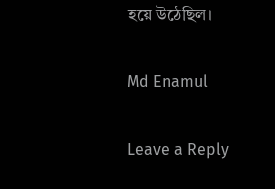হয়ে উঠেছিল।

Md Enamul

Leave a Reply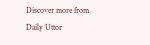Discover more from Daily Uttor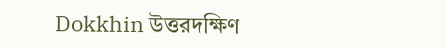Dokkhin উত্তরদক্ষিণ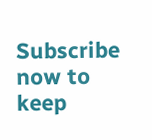Subscribe now to keep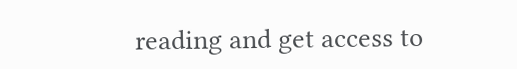reading and get access to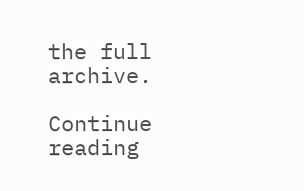the full archive.

Continue reading